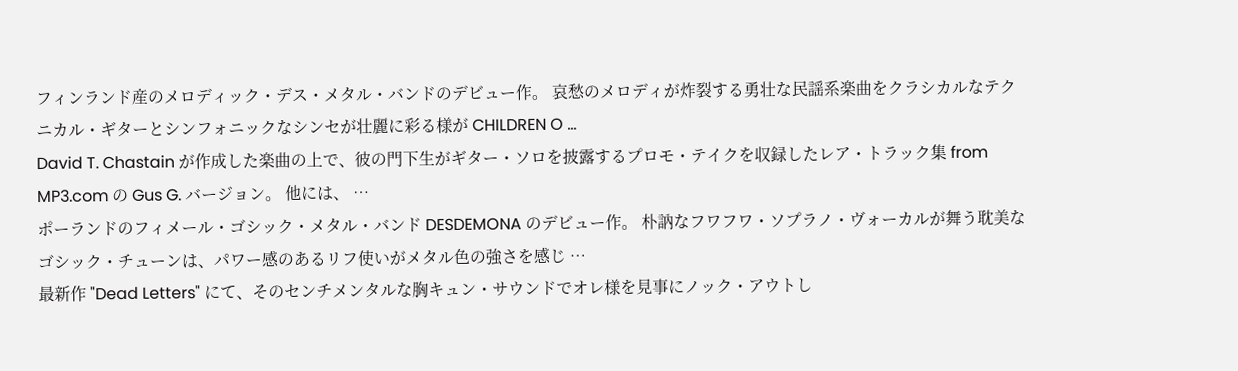フィンランド産のメロディック・デス・メタル・バンドのデビュー作。 哀愁のメロディが炸裂する勇壮な民謡系楽曲をクラシカルなテクニカル・ギターとシンフォニックなシンセが壮麗に彩る様が CHILDREN O …
David T. Chastain が作成した楽曲の上で、彼の門下生がギター・ソロを披露するプロモ・テイクを収録したレア・トラック集 from MP3.com の Gus G. バージョン。 他には、 …
ポーランドのフィメール・ゴシック・メタル・バンド DESDEMONA のデビュー作。 朴訥なフワフワ・ソプラノ・ヴォーカルが舞う耽美なゴシック・チューンは、パワー感のあるリフ使いがメタル色の強さを感じ …
最新作 "Dead Letters" にて、そのセンチメンタルな胸キュン・サウンドでオレ様を見事にノック・アウトし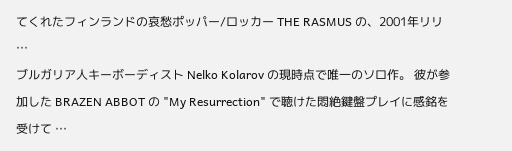てくれたフィンランドの哀愁ポッパー/ロッカー THE RASMUS の、2001年リリ …
ブルガリア人キーボーディスト Nelko Kolarov の現時点で唯一のソロ作。 彼が参加した BRAZEN ABBOT の "My Resurrection" で聴けた悶絶鍵盤プレイに感銘を受けて …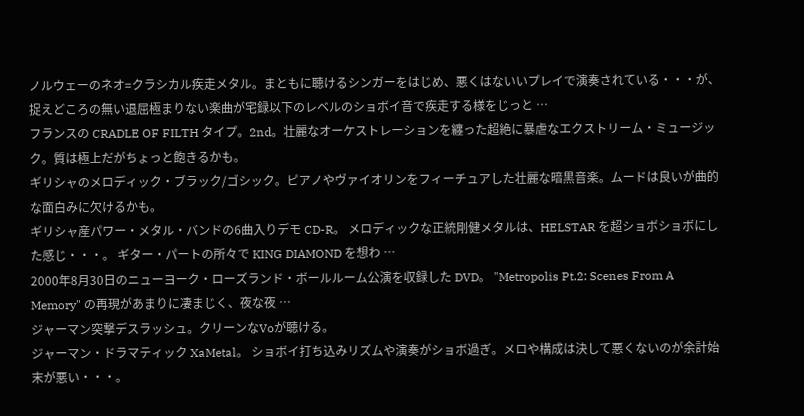ノルウェーのネオ=クラシカル疾走メタル。まともに聴けるシンガーをはじめ、悪くはないいプレイで演奏されている・・・が、捉えどころの無い退屈極まりない楽曲が宅録以下のレベルのショボイ音で疾走する様をじっと …
フランスの CRADLE OF FILTH タイプ。2nd。壮麗なオーケストレーションを纏った超絶に暴虐なエクストリーム・ミュージック。質は極上だがちょっと飽きるかも。
ギリシャのメロディック・ブラック/ゴシック。ピアノやヴァイオリンをフィーチュアした壮麗な暗黒音楽。ムードは良いが曲的な面白みに欠けるかも。
ギリシャ産パワー・メタル・バンドの6曲入りデモ CD-R。 メロディックな正統剛健メタルは、HELSTAR を超ショボショボにした感じ・・・。 ギター・パートの所々で KING DIAMOND を想わ …
2000年8月30日のニューヨーク・ローズランド・ボールルーム公演を収録した DVD。 "Metropolis Pt.2: Scenes From A Memory" の再現があまりに凄まじく、夜な夜 …
ジャーマン突撃デスラッシュ。クリーンなVoが聴ける。
ジャーマン・ドラマティック XaMetal。 ショボイ打ち込みリズムや演奏がショボ過ぎ。メロや構成は決して悪くないのが余計始末が悪い・・・。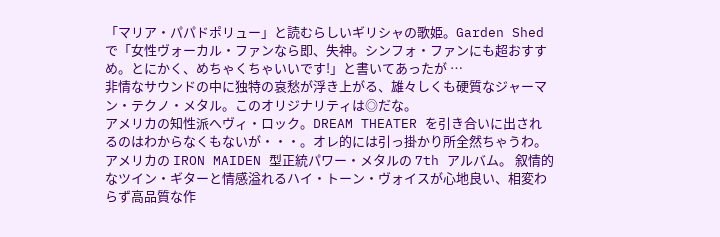「マリア・パパドポリュー」と読むらしいギリシャの歌姫。Garden Shed で「女性ヴォーカル・ファンなら即、失神。シンフォ・ファンにも超おすすめ。とにかく、めちゃくちゃいいです!」と書いてあったが …
非情なサウンドの中に独特の哀愁が浮き上がる、雄々しくも硬質なジャーマン・テクノ・メタル。このオリジナリティは◎だな。
アメリカの知性派へヴィ・ロック。DREAM THEATER を引き合いに出されるのはわからなくもないが・・・。オレ的には引っ掛かり所全然ちゃうわ。
アメリカの IRON MAIDEN 型正統パワー・メタルの 7th アルバム。 叙情的なツイン・ギターと情感溢れるハイ・トーン・ヴォイスが心地良い、相変わらず高品質な作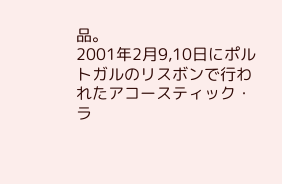品。
2001年2月9,10日にポルトガルのリスボンで行われたアコースティック・ラ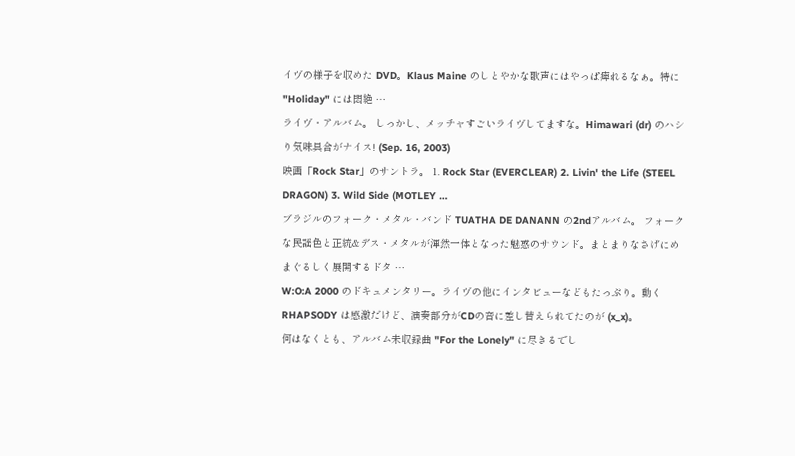イヴの様子を収めた DVD。Klaus Maine のしとやかな歌声にはやっぱ痺れるなぁ。特に "Holiday" には悶絶 …
ライヴ・アルバム。 しっかし、メッチャすごいライヴしてますな。Himawari (dr) のハシり気味具合がナイス! (Sep. 16, 2003)
映画「Rock Star」のサントラ。 1. Rock Star (EVERCLEAR) 2. Livin' the Life (STEEL DRAGON) 3. Wild Side (MOTLEY …
ブラジルのフォーク・メタル・バンド TUATHA DE DANANN の2ndアルバム。 フォークな民謡色と正統&デス・メタルが渾然一体となった魅惑のサウンド。まとまりなさげにめまぐるしく展開するドタ …
W:O:A 2000 のドキュメンタリー。ライヴの他にインタビューなどもたっぷり。動く RHAPSODY は感激だけど、演奏部分がCDの音に差し替えられてたのが (x_x)。
何はなくとも、アルバム未収録曲 "For the Lonely" に尽きるでし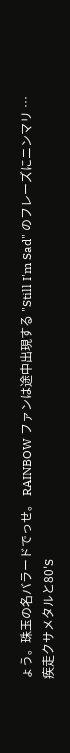ょう。珠玉の名バラードでっせ。 RAINBOW ファンは途中出現する "Still I'm Sad" のフレーズにニンマリ …
疾走クサメタルと80'S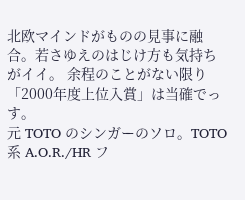北欧マインドがものの見事に融合。若さゆえのはじけ方も気持ちがイイ。 余程のことがない限り「2000年度上位入賞」は当確でっす。
元 TOTO のシンガーのソロ。TOTO 系 A.O.R./HR フ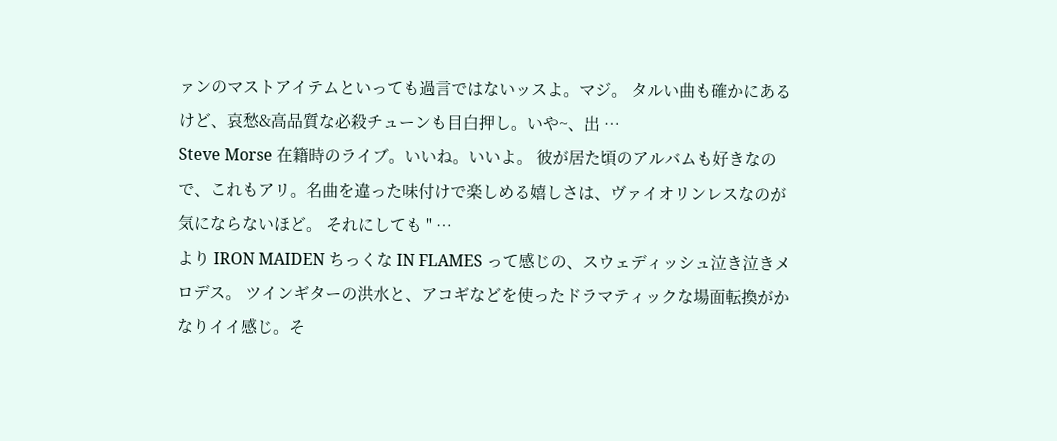ァンのマストアイテムといっても過言ではないッスよ。マジ。 タルい曲も確かにあるけど、哀愁&高品質な必殺チューンも目白押し。いや~、出 …
Steve Morse 在籍時のライブ。いいね。いいよ。 彼が居た頃のアルバムも好きなので、これもアリ。名曲を違った味付けで楽しめる嬉しさは、ヴァイオリンレスなのが気にならないほど。 それにしても " …
より IRON MAIDEN ちっくな IN FLAMES って感じの、スウェディッシュ泣き泣きメロデス。 ツインギターの洪水と、アコギなどを使ったドラマティックな場面転換がかなりイイ感じ。そ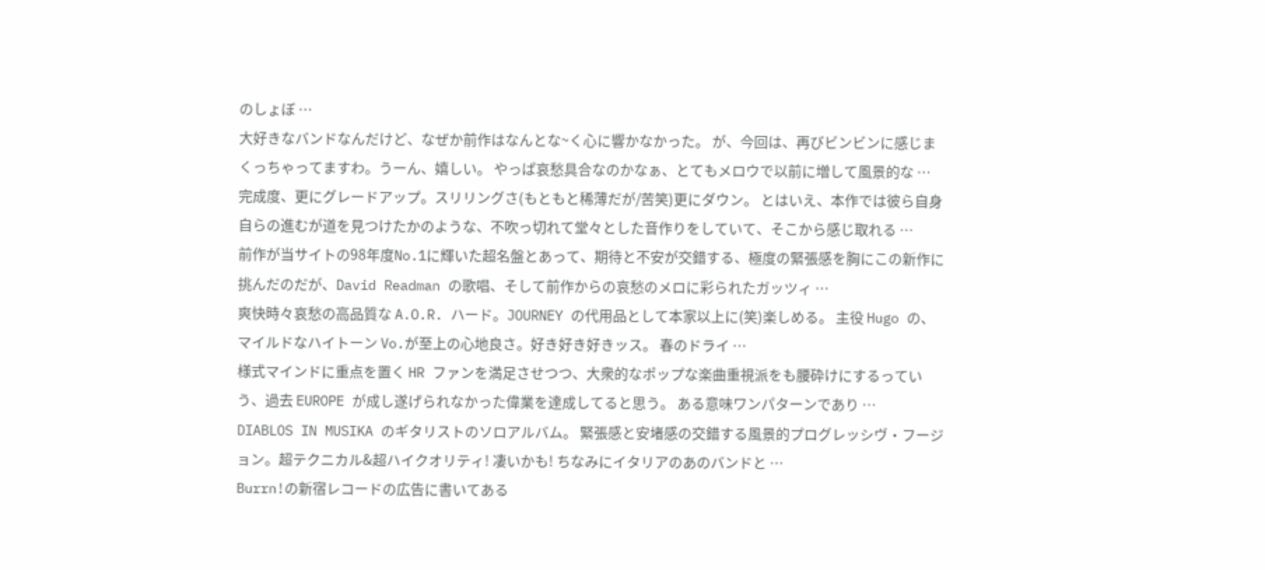のしょぼ …
大好きなバンドなんだけど、なぜか前作はなんとな~く心に響かなかった。 が、今回は、再びビンビンに感じまくっちゃってますわ。うーん、嬉しい。 やっぱ哀愁具合なのかなぁ、とてもメロウで以前に増して風景的な …
完成度、更にグレードアップ。スリリングさ(もともと稀薄だが/苦笑)更にダウン。 とはいえ、本作では彼ら自身自らの進むが道を見つけたかのような、不吹っ切れて堂々とした音作りをしていて、そこから感じ取れる …
前作が当サイトの98年度No.1に輝いた超名盤とあって、期待と不安が交錯する、極度の緊張感を胸にこの新作に挑んだのだが、David Readman の歌唱、そして前作からの哀愁のメロに彩られたガッツィ …
爽快時々哀愁の高品質な A.O.R. ハード。JOURNEY の代用品として本家以上に(笑)楽しめる。 主役 Hugo の、マイルドなハイトーン Vo.が至上の心地良さ。好き好き好きッス。 春のドライ …
様式マインドに重点を置く HR ファンを満足させつつ、大衆的なポップな楽曲重視派をも腰砕けにするっていう、過去 EUROPE が成し遂げられなかった偉業を達成してると思う。 ある意味ワンパターンであり …
DIABLOS IN MUSIKA のギタリストのソロアルバム。 緊張感と安堵感の交錯する風景的プログレッシヴ・フージョン。超テクニカル&超ハイクオリティ! 凄いかも! ちなみにイタリアのあのバンドと …
Burrn!の新宿レコードの広告に書いてある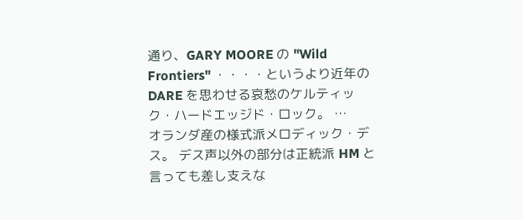通り、GARY MOORE の "Wild Frontiers" ・・・・というより近年の DARE を思わせる哀愁のケルティック・ハードエッジド・ロック。 …
オランダ産の様式派メロディック・デス。 デス声以外の部分は正統派 HM と言っても差し支えな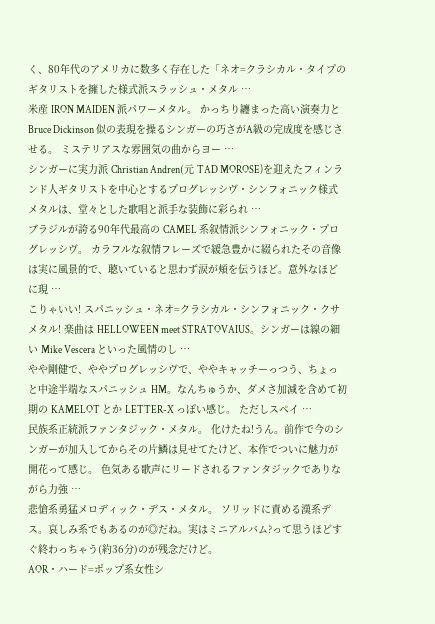く、80年代のアメリカに数多く存在した「ネオ=クラシカル・タイプのギタリストを擁した様式派スラッシュ・メタル …
米産 IRON MAIDEN 派パワーメタル。 かっちり纏まった高い演奏力と Bruce Dickinson 似の表現を操るシンガーの巧さがA級の完成度を感じさせる。 ミステリアスな雰囲気の曲からヨー …
シンガーに実力派 Christian Andren(元 TAD MOROSE)を迎えたフィンランド人ギタリストを中心とするプログレッシヴ・シンフォニック様式メタルは、堂々とした歌唱と派手な装飾に彩られ …
ブラジルが誇る90年代最高の CAMEL 系叙情派シンフォニック・プログレッシヴ。 カラフルな叙情フレーズで緩急豊かに綴られたその音像は実に風景的で、聴いていると思わず涙が頬を伝うほど。意外なほどに現 …
こりゃいい! スパニッシュ・ネオ=クラシカル・シンフォニック・クサメタル! 楽曲は HELLOWEEN meet STRATOVAIUS。シンガーは線の細い Mike Vescera といった風情のし …
やや剛健で、ややプログレッシヴで、ややキャッチーっつう、ちょっと中途半端なスパニッシュ HM。なんちゅうか、ダメさ加減を含めて初期の KAMELOT とか LETTER-X っぽい感じ。 ただしスペイ …
民族系正統派ファンタジック・メタル。 化けたね!うん。前作で今のシンガーが加入してからその片鱗は見せてたけど、本作でついに魅力が開花って感じ。 色気ある歌声にリードされるファンタジックでありながら力強 …
悲愴系勇猛メロディック・デス・メタル。 ソリッドに責める漢系デス。哀しみ系でもあるのが◎だね。実はミニアルバム?って思うほどすぐ終わっちゃう(約36分)のが残念だけど。
AOR・ハード=ポップ系女性シ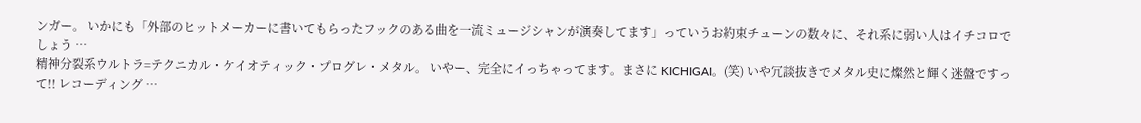ンガー。 いかにも「外部のヒットメーカーに書いてもらったフックのある曲を一流ミュージシャンが演奏してます」っていうお約束チューンの数々に、それ系に弱い人はイチコロでしょう …
精神分裂系ウルトラ=テクニカル・ケイオティック・プログレ・メタル。 いやー、完全にイっちゃってます。まさに KICHIGAI。(笑) いや冗談抜きでメタル史に燦然と輝く迷盤ですって!! レコーディング …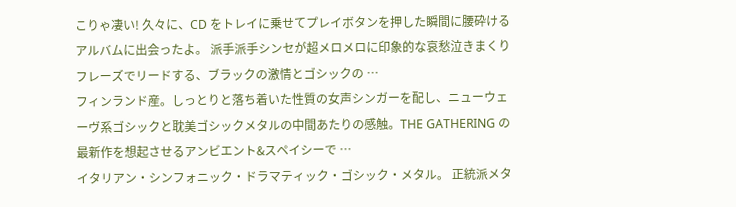こりゃ凄い! 久々に、CD をトレイに乗せてプレイボタンを押した瞬間に腰砕けるアルバムに出会ったよ。 派手派手シンセが超メロメロに印象的な哀愁泣きまくりフレーズでリードする、ブラックの激情とゴシックの …
フィンランド産。しっとりと落ち着いた性質の女声シンガーを配し、ニューウェーヴ系ゴシックと耽美ゴシックメタルの中間あたりの感触。THE GATHERING の最新作を想起させるアンビエント&スペイシーで …
イタリアン・シンフォニック・ドラマティック・ゴシック・メタル。 正統派メタ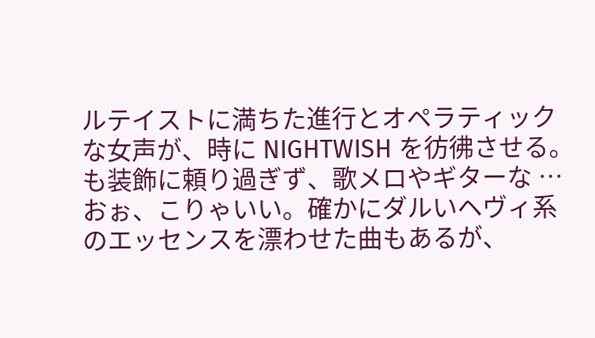ルテイストに満ちた進行とオペラティックな女声が、時に NIGHTWISH を彷彿させる。 も装飾に頼り過ぎず、歌メロやギターな …
おぉ、こりゃいい。確かにダルいヘヴィ系のエッセンスを漂わせた曲もあるが、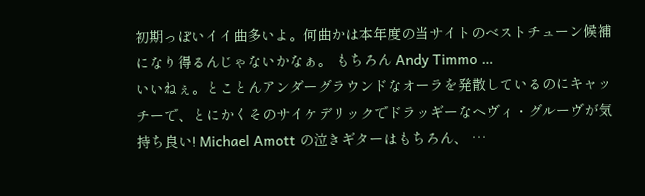初期っぽいイイ曲多いよ。何曲かは本年度の当サイトのベストチューン候補になり得るんじゃないかなぁ。 もちろん Andy Timmo …
いいねぇ。とことんアンダーグラウンドなオーラを発散しているのにキャッチーで、とにかくそのサイケデリックでドラッギーなヘヴィ・グルーヴが気持ち良い! Michael Amott の泣きギターはもちろん、 …